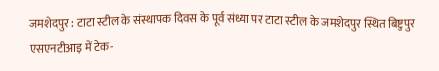जमशेदपुर : टाटा स्टील के संस्थापक दिवस के पूर्व संध्या पर टाटा स्टील के जमशेदपुर स्थित बिष्टुपुर एसएनटीआइ में टेक-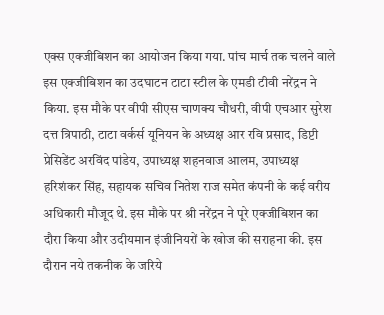एक्स एक्जीबिशन का आयोजन किया गया. पांच मार्च तक चलने वाले इस एक्जीबिशन का उदघाटन टाटा स्टील के एमडी टीवी नरेंद्रन ने किया. इस मौके पर वीपी सीएस चाणक्य चौधरी, वीपी एचआर सुरेश दत्त त्रिपाठी, टाटा वर्कर्स यूनियन के अध्यक्ष आर रवि प्रसाद, डिप्टी प्रेसिडेंट अरविंद पांडेय, उपाध्यक्ष शहनवाज आलम, उपाध्यक्ष हरिशंकर सिंह, सहायक सचिव नितेश राज समेत कंपनी के कई वरीय अधिकारी मौजूद थे. इस मौके पर श्री नरेंद्रन ने पूरे एक्जीबिशन का दौरा किया और उदीयमान इंजीनियरों के खोज की सराहना की. इस दौरान नये तकनीक के जरिये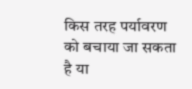किस तरह पर्यावरण को बचाया जा सकता है या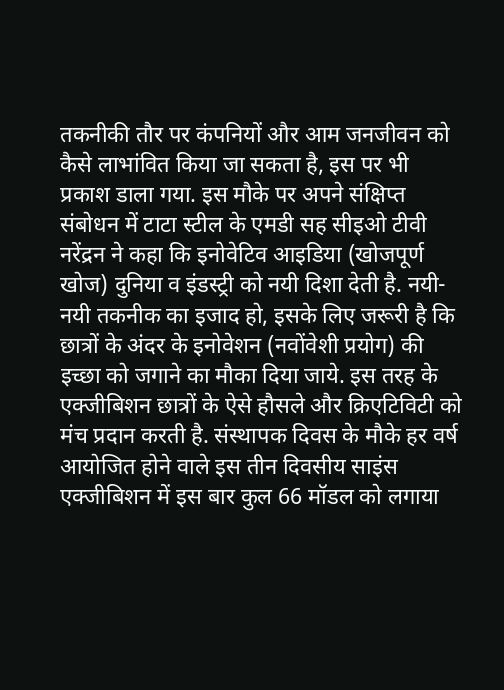तकनीकी तौर पर कंपनियों और आम जनजीवन को कैसे लाभांवित किया जा सकता है, इस पर भी प्रकाश डाला गया. इस मौके पर अपने संक्षिप्त संबोधन में टाटा स्टील के एमडी सह सीइओ टीवी नरेंद्रन ने कहा कि इनोवेटिव आइडिया (खोजपूर्ण खोज) दुनिया व इंडस्ट्री को नयी दिशा देती है. नयी-नयी तकनीक का इजाद हो, इसके लिए जरूरी है कि छात्रों के अंदर के इनोवेशन (नवोंवेशी प्रयोग) की इच्छा को जगाने का मौका दिया जाये. इस तरह के एक्जीबिशन छात्रों के ऐसे हौसले और क्रिएटिविटी को मंच प्रदान करती है. संस्थापक दिवस के मौके हर वर्ष आयोजित होने वाले इस तीन दिवसीय साइंस एक्जीबिशन में इस बार कुल 66 मॉडल को लगाया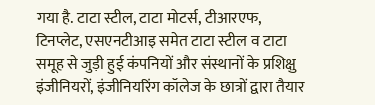गया है. टाटा स्टील, टाटा मोटर्स, टीआरएफ, टिनप्लेट, एसएनटीआइ समेत टाटा स्टील व टाटा समूह से जुड़ी हुई कंपनियों और संस्थानों के प्रशिक्षु इंजीनियरों, इंजीनियरिंग कॉलेज के छात्रों द्वारा तैयार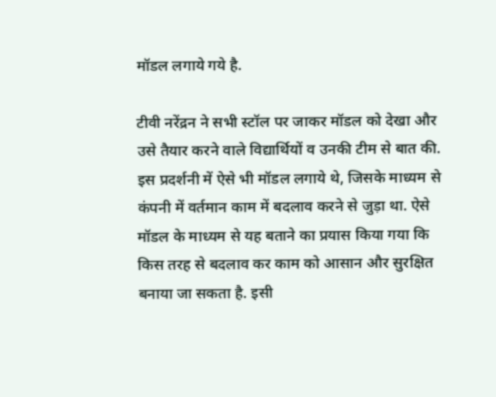मॉडल लगाये गये है.

टीवी नरेंद्रन ने सभी स्टॉल पर जाकर मॉडल को देखा और उसे तैयार करने वाले विद्यार्थियों व उनकी टीम से बात की. इस प्रदर्शनी में ऐसे भी मॉडल लगाये थे, जिसके माध्यम से कंपनी में वर्तमान काम में बदलाव करने से जुड़ा था. ऐसे मॉडल के माध्यम से यह बताने का प्रयास किया गया कि किस तरह से बदलाव कर काम को आसान और सुरक्षित बनाया जा सकता है. इसी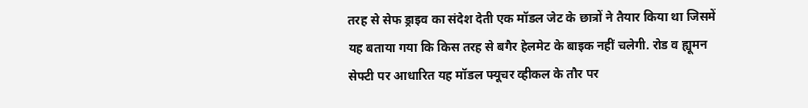तरह से सेफ ड्राइव का संदेश देती एक मॉडल जेट के छात्रों ने तैयार किया था जिसमें यह बताया गया कि किस तरह से बगैर हेलमेट के बाइक नहीं चलेगी. रोड व ह्यूमन सेफ्टी पर आधारित यह मॉडल फ्यूचर व्हीकल के तौर पर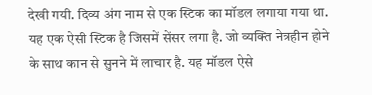देखी गयी. दिव्य अंग नाम से एक स्टिक का मॉडल लगाया गया था. यह एक ऐसी स्टिक है जिसमें सेंसर लगा है. जो व्यक्ति नेत्रहीन होने के साथ कान से सुनने में लाचार है. यह मॉडल ऐसे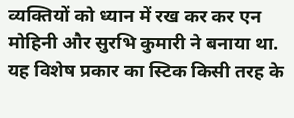व्यक्तियों को ध्यान में रख कर कर एन मोहिनी और सुरभि कुमारी ने बनाया था. यह विशेष प्रकार का स्टिक किसी तरह के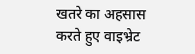खतरे का अहसास करते हुए वाइभ्रेट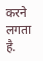करने लगता है.